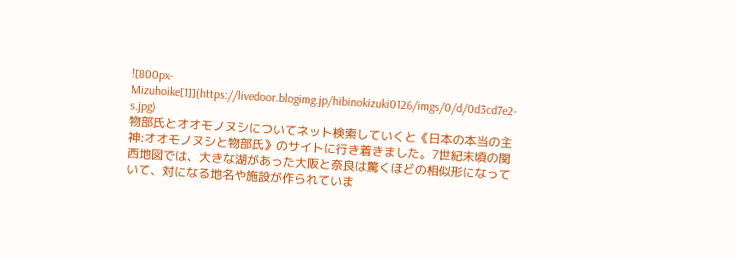![800px-Mizuhoike[1]](https://livedoor.blogimg.jp/hibinokizuki0126/imgs/0/d/0d3cd7e2-s.jpg)
物部氏とオオモノヌシについてネット検索していくと《日本の本当の主神:オオモノヌシと物部氏》のサイトに行き着きました。7世紀末頃の関西地図では、大きな湖があった大阪と奈良は驚くほどの相似形になっていて、対になる地名や施設が作られていま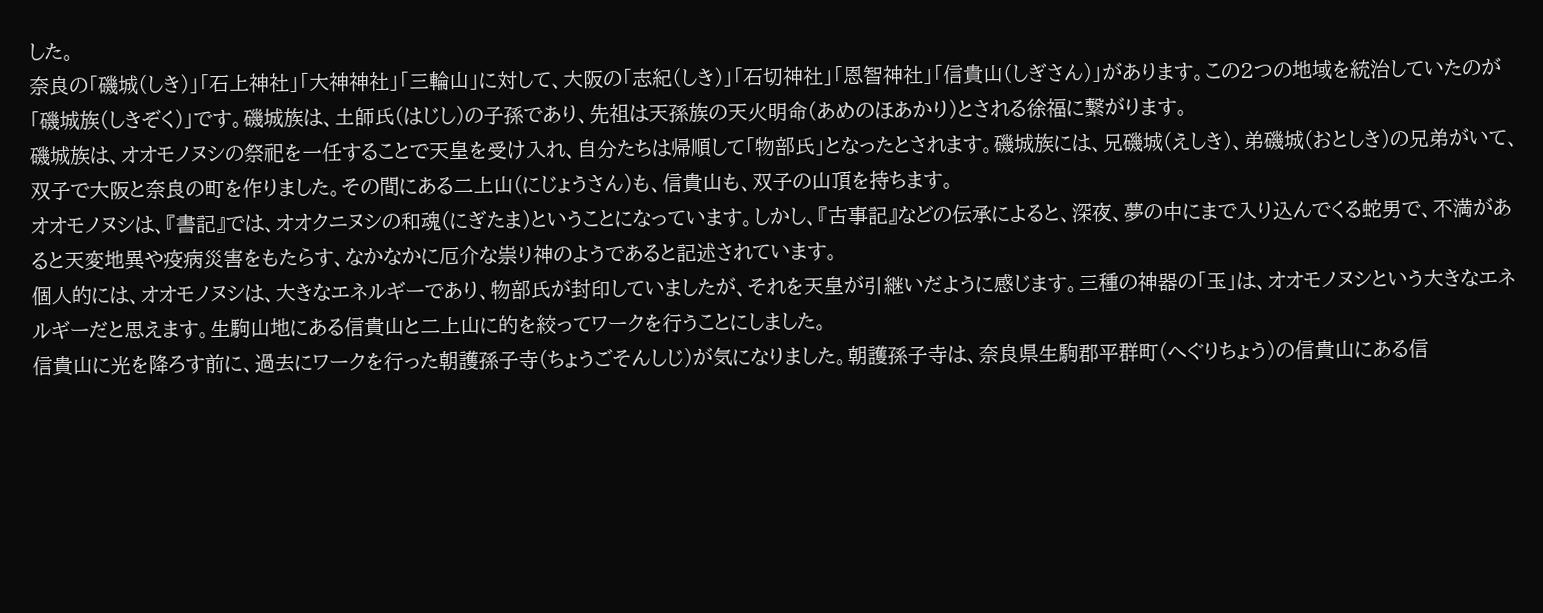した。
奈良の「磯城(しき)」「石上神社」「大神神社」「三輪山」に対して、大阪の「志紀(しき)」「石切神社」「恩智神社」「信貴山(しぎさん)」があります。この2つの地域を統治していたのが「磯城族(しきぞく)」です。磯城族は、土師氏(はじし)の子孫であり、先祖は天孫族の天火明命(あめのほあかり)とされる徐福に繋がります。
磯城族は、オオモノヌシの祭祀を一任することで天皇を受け入れ、自分たちは帰順して「物部氏」となったとされます。磯城族には、兄磯城(えしき)、弟磯城(おとしき)の兄弟がいて、双子で大阪と奈良の町を作りました。その間にある二上山(にじょうさん)も、信貴山も、双子の山頂を持ちます。
オオモノヌシは、『書記』では、オオクニヌシの和魂(にぎたま)ということになっています。しかし、『古事記』などの伝承によると、深夜、夢の中にまで入り込んでくる蛇男で、不満があると天変地異や疫病災害をもたらす、なかなかに厄介な祟り神のようであると記述されています。
個人的には、オオモノヌシは、大きなエネルギーであり、物部氏が封印していましたが、それを天皇が引継いだように感じます。三種の神器の「玉」は、オオモノヌシという大きなエネルギーだと思えます。生駒山地にある信貴山と二上山に的を絞ってワークを行うことにしました。
信貴山に光を降ろす前に、過去にワークを行った朝護孫子寺(ちょうごそんしじ)が気になりました。朝護孫子寺は、奈良県生駒郡平群町(へぐりちょう)の信貴山にある信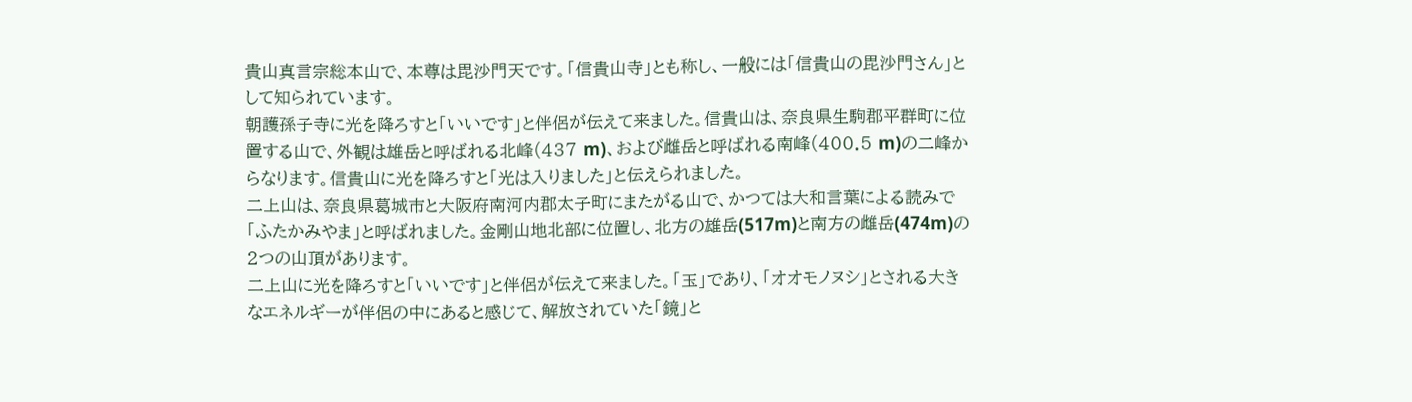貴山真言宗総本山で、本尊は毘沙門天です。「信貴山寺」とも称し、一般には「信貴山の毘沙門さん」として知られています。
朝護孫子寺に光を降ろすと「いいです」と伴侶が伝えて来ました。信貴山は、奈良県生駒郡平群町に位置する山で、外観は雄岳と呼ばれる北峰(437 m)、および雌岳と呼ばれる南峰(400.5 m)の二峰からなります。信貴山に光を降ろすと「光は入りました」と伝えられました。
二上山は、奈良県葛城市と大阪府南河内郡太子町にまたがる山で、かつては大和言葉による読みで「ふたかみやま」と呼ばれました。金剛山地北部に位置し、北方の雄岳(517m)と南方の雌岳(474m)の2つの山頂があります。
二上山に光を降ろすと「いいです」と伴侶が伝えて来ました。「玉」であり、「オオモノヌシ」とされる大きなエネルギーが伴侶の中にあると感じて、解放されていた「鏡」と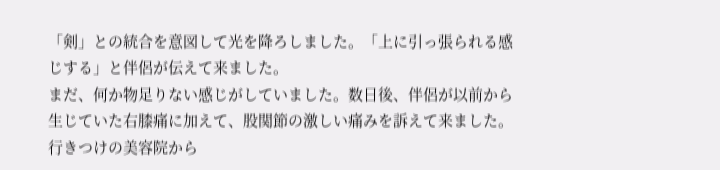「剣」との統合を意図して光を降ろしました。「上に引っ張られる感じする」と伴侶が伝えて来ました。
まだ、何か物足りない感じがしていました。数日後、伴侶が以前から生じていた右膝痛に加えて、股関節の激しい痛みを訴えて来ました。行きつけの美容院から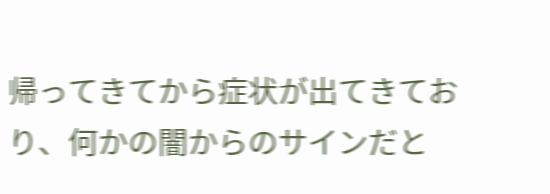帰ってきてから症状が出てきており、何かの闇からのサインだと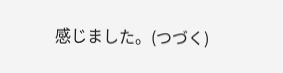感じました。(つづく)